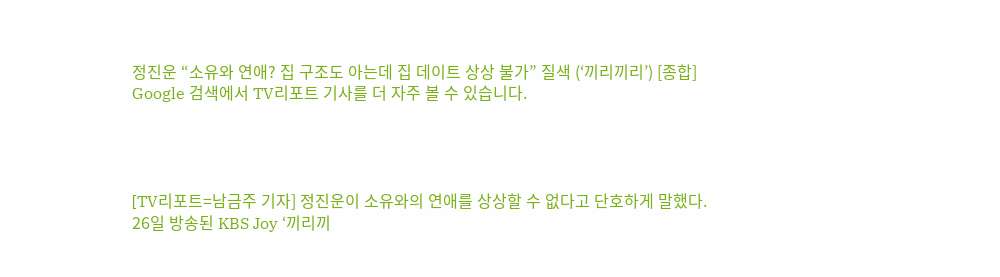정진운 “소유와 연애? 집 구조도 아는데 집 데이트 상상 불가” 질색 (‘끼리끼리’) [종합]
Google 검색에서 TV리포트 기사를 더 자주 볼 수 있습니다.




[TV리포트=남금주 기자] 정진운이 소유와의 연애를 상상할 수 없다고 단호하게 말했다.
26일 방송된 KBS Joy ‘끼리끼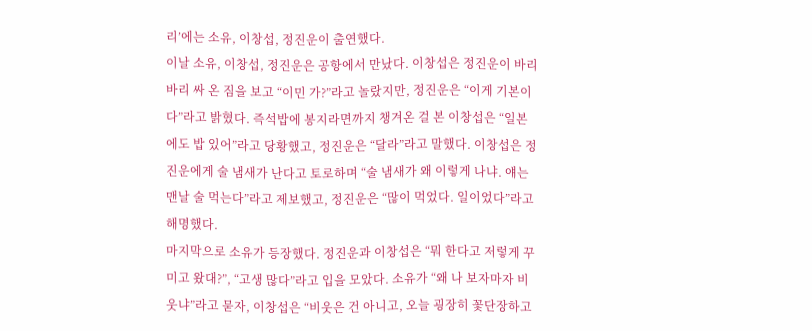리’에는 소유, 이창섭, 정진운이 출연했다.
이날 소유, 이창섭, 정진운은 공항에서 만났다. 이창섭은 정진운이 바리바리 싸 온 짐을 보고 “이민 가?”라고 놀랐지만, 정진운은 “이게 기본이다”라고 밝혔다. 즉석밥에 봉지라면까지 챙겨온 걸 본 이창섭은 “일본에도 밥 있어”라고 당황했고, 정진운은 “달라”라고 말했다. 이창섭은 정진운에게 술 냄새가 난다고 토로하며 “술 냄새가 왜 이렇게 나냐. 얘는 맨날 술 먹는다”라고 제보했고, 정진운은 “많이 먹었다. 일이었다”라고 해명했다.
마지막으로 소유가 등장했다. 정진운과 이창섭은 “뭐 한다고 저렇게 꾸미고 왔대?”, “고생 많다”라고 입을 모았다. 소유가 “왜 나 보자마자 비웃냐”라고 묻자, 이창섭은 “비웃은 건 아니고, 오늘 굉장히 꽃단장하고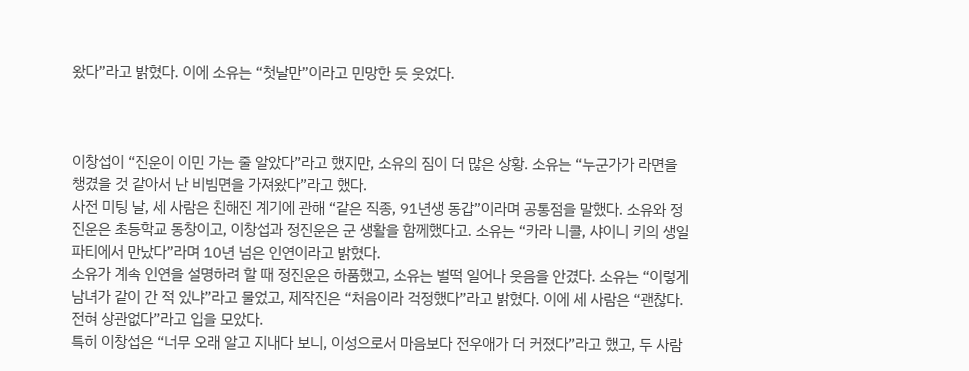왔다”라고 밝혔다. 이에 소유는 “첫날만”이라고 민망한 듯 웃었다.



이창섭이 “진운이 이민 가는 줄 알았다”라고 했지만, 소유의 짐이 더 많은 상황. 소유는 “누군가가 라면을 챙겼을 것 같아서 난 비빔면을 가져왔다”라고 했다.
사전 미팅 날, 세 사람은 친해진 계기에 관해 “같은 직종, 91년생 동갑”이라며 공통점을 말했다. 소유와 정진운은 초등학교 동창이고, 이창섭과 정진운은 군 생활을 함께했다고. 소유는 “카라 니콜, 샤이니 키의 생일파티에서 만났다”라며 10년 넘은 인연이라고 밝혔다.
소유가 계속 인연을 설명하려 할 때 정진운은 하품했고, 소유는 벌떡 일어나 웃음을 안겼다. 소유는 “이렇게 남녀가 같이 간 적 있냐”라고 물었고, 제작진은 “처음이라 걱정했다”라고 밝혔다. 이에 세 사람은 “괜찮다. 전혀 상관없다”라고 입을 모았다.
특히 이창섭은 “너무 오래 알고 지내다 보니, 이성으로서 마음보다 전우애가 더 커졌다”라고 했고, 두 사람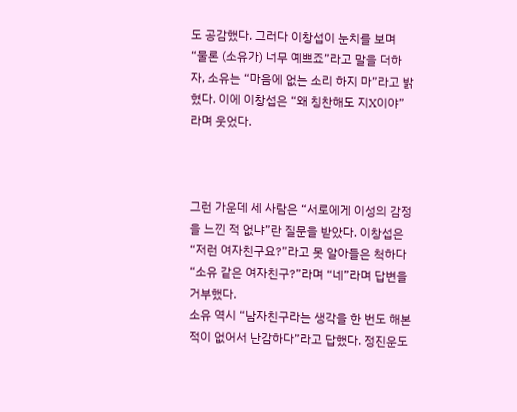도 공감했다. 그러다 이창섭이 눈치를 보며 “물론 (소유가) 너무 예쁘죠”라고 말을 더하자, 소유는 “마음에 없는 소리 하지 마”라고 밝혔다. 이에 이창섭은 “왜 칭찬해도 지X이야”라며 웃었다.



그런 가운데 세 사람은 “서로에게 이성의 감정을 느낀 적 없냐”란 질문을 받았다. 이창섭은 “저런 여자친구요?”라고 못 알아들은 척하다 “소유 같은 여자친구?”라며 “네”라며 답변을 거부했다.
소유 역시 “남자친구라는 생각을 한 번도 해본 적이 없어서 난감하다”라고 답했다. 정진운도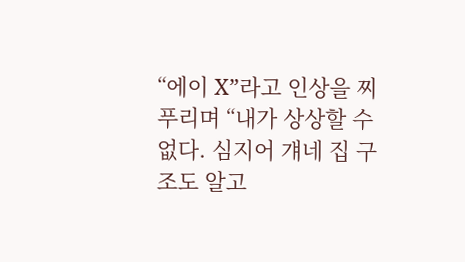“에이 X”라고 인상을 찌푸리며 “내가 상상할 수 없다. 심지어 걔네 집 구조도 알고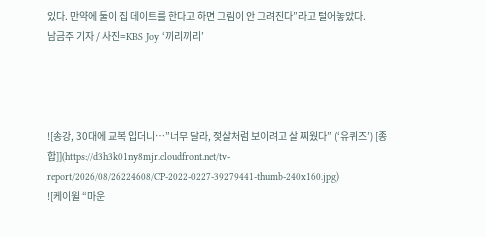있다. 만약에 둘이 집 데이트를 한다고 하면 그림이 안 그려진다”라고 털어놓았다.
남금주 기자 / 사진=KBS Joy ‘끼리끼리’




![송강, 30대에 교복 입더니…”너무 달라, 젖살처럼 보이려고 살 찌웠다” (‘유퀴즈’) [종합]](https://d3h3k01ny8mjr.cloudfront.net/tv-report/2026/08/26224608/CP-2022-0227-39279441-thumb-240x160.jpg)
![케이윌 “마운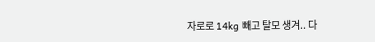자로로 14kg 빼고 탈모 생겨.. 다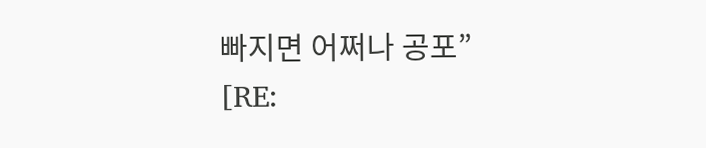빠지면 어쩌나 공포” [RE: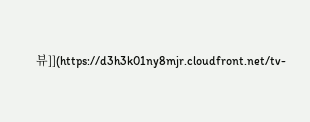뷰]](https://d3h3k01ny8mjr.cloudfront.net/tv-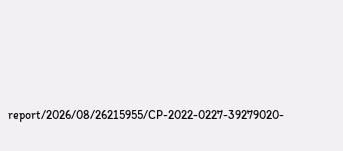report/2026/08/26215955/CP-2022-0227-39279020-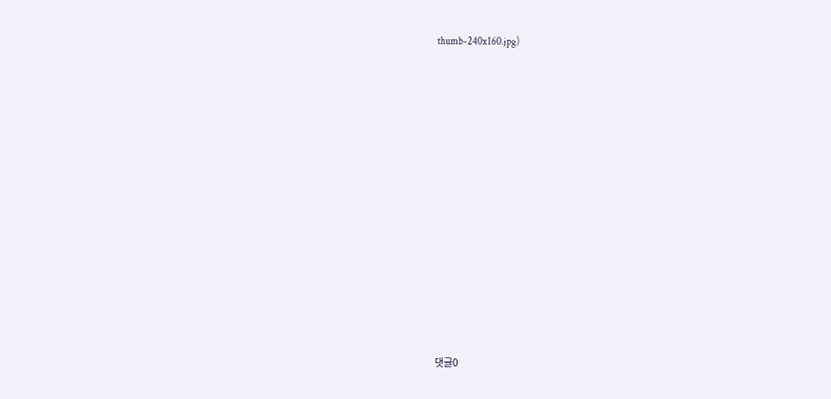thumb-240x160.jpg)













댓글0